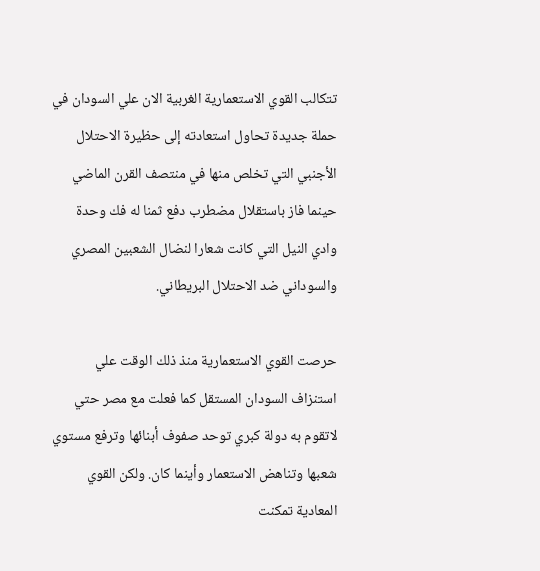تتكالب القوي الاستعمارية الغربية الان علي السودان في حملة جديدة تحاول استعادته إلى حظيرة الاحتلال الأجنبي التي تخلص منها في منتصف القرن الماضي حينما فاز باستقلال مضطرب دفع ثمنا له فك وحدة وادي النيل التي كانت شعارا لنضال الشعبين المصري والسوداني ضد الاحتلال البريطاني.

حرصت القوي الاستعمارية منذ ذلك الوقت علي استنزاف السودان المستقل كما فعلت مع مصر حتي لاتقوم به دولة كبري توحد صفوف أبنائها وترفع مستوي شعبها وتناهض الاستعمار وأينما كان. ولكن القوي المعادية تمكنت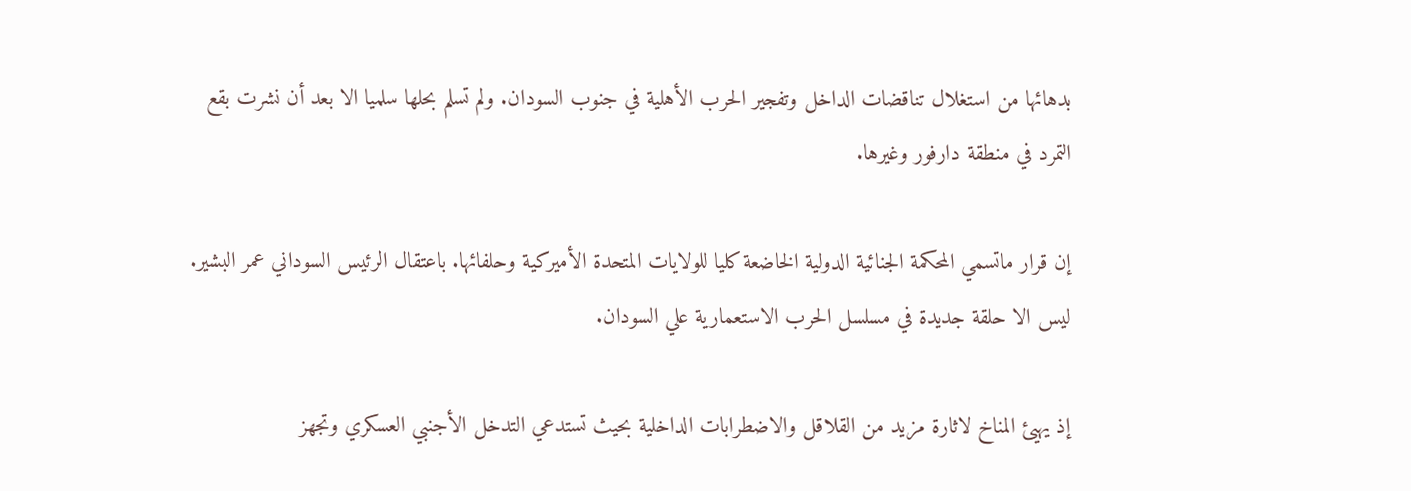بدهائها من استغلال تناقضات الداخل وتفجير الحرب الأهلية في جنوب السودان. ولم تسلم بحلها سلميا الا بعد أن نشرت بقع التمرد في منطقة دارفور وغيرها.

إن قرار ماتسمي المحكمة الجنائية الدولية الخاضعة كليا للولايات المتحدة الأميركية وحلفائها. باعتقال الرئيس السوداني عمر البشير. ليس الا حلقة جديدة في مسلسل الحرب الاستعمارية علي السودان.

إذ يهيئ المناخ لاثارة مزيد من القلاقل والاضطرابات الداخلية بحيث تستدعي التدخل الأجنبي العسكري وتجهز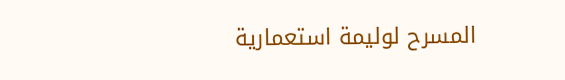المسرح لوليمة استعمارية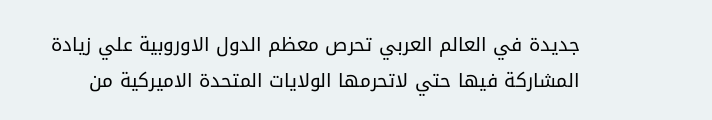جديدة في العالم العربي تحرص معظم الدول الاوروبية علي زيادة المشاركة فيها حتي لاتحرمها الولايات المتحدة الاميركية من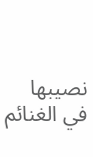نصيبها في الغنائم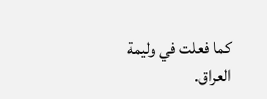كما فعلت في وليمة العراق.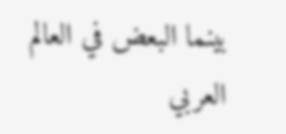بينما البعض في العالم العربي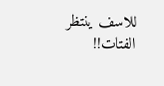للاسف ينتظر الفتات!!